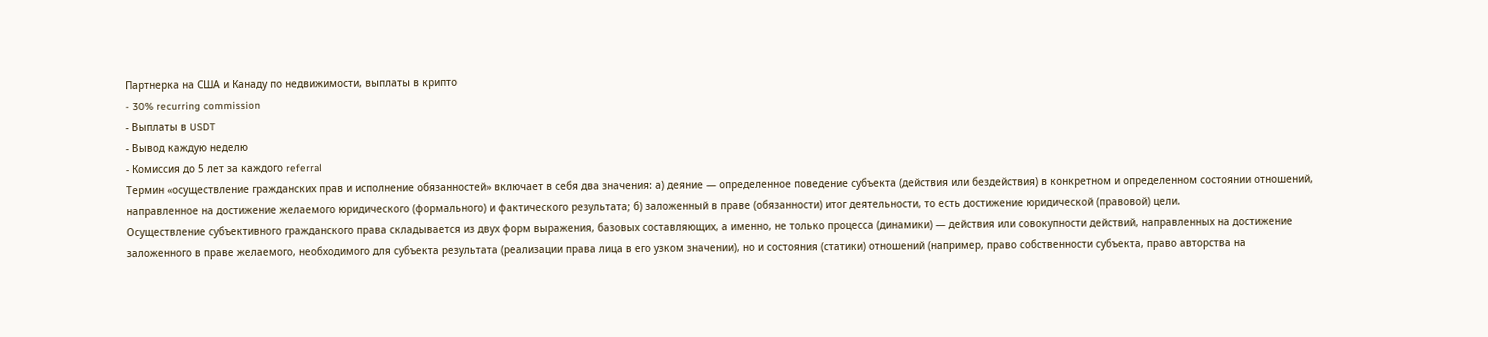Партнерка на США и Канаду по недвижимости, выплаты в крипто
- 30% recurring commission
- Выплаты в USDT
- Вывод каждую неделю
- Комиссия до 5 лет за каждого referral
Термин «осуществление гражданских прав и исполнение обязанностей» включает в себя два значения: а) деяние — определенное поведение субъекта (действия или бездействия) в конкретном и определенном состоянии отношений, направленное на достижение желаемого юридического (формального) и фактического результата; б) заложенный в праве (обязанности) итог деятельности, то есть достижение юридической (правовой) цели.
Осуществление субъективного гражданского права складывается из двух форм выражения, базовых составляющих, а именно, не только процесса (динамики) ― действия или совокупности действий, направленных на достижение заложенного в праве желаемого, необходимого для субъекта результата (реализации права лица в его узком значении), но и состояния (статики) отношений (например, право собственности субъекта, право авторства на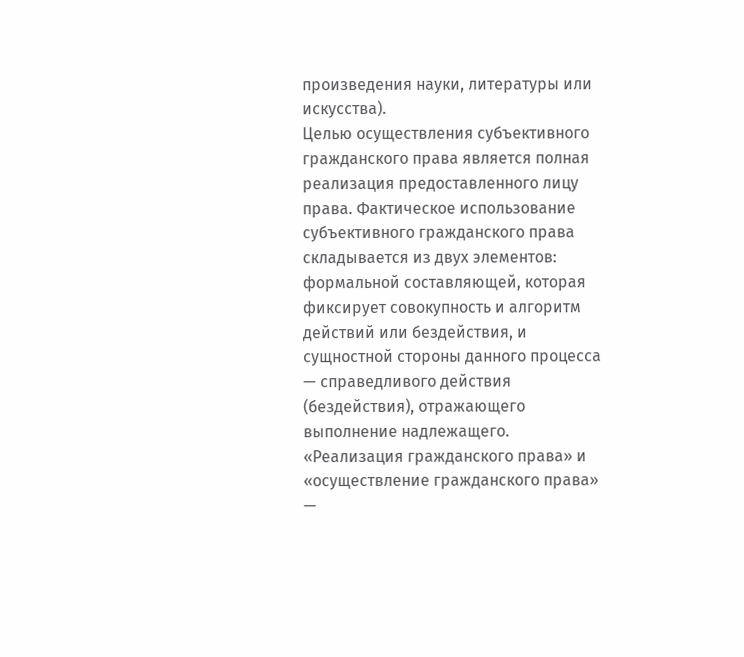произведения науки, литературы или искусства).
Целью осуществления субъективного гражданского права является полная реализация предоставленного лицу права. Фактическое использование субъективного гражданского права складывается из двух элементов: формальной составляющей, которая фиксирует совокупность и алгоритм действий или бездействия, и сущностной стороны данного процесса — справедливого действия (бездействия), отражающего выполнение надлежащего.
«Реализация гражданского права» и «осуществление гражданского права» —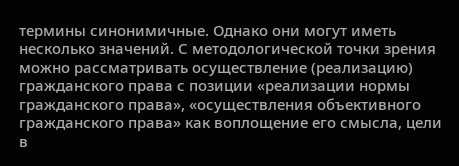термины синонимичные. Однако они могут иметь несколько значений. С методологической точки зрения можно рассматривать осуществление (реализацию) гражданского права с позиции «реализации нормы гражданского права», «осуществления объективного гражданского права» как воплощение его смысла, цели в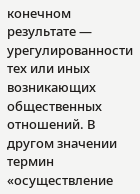конечном результате ― урегулированности тех или иных возникающих общественных отношений. В другом значении термин «осуществление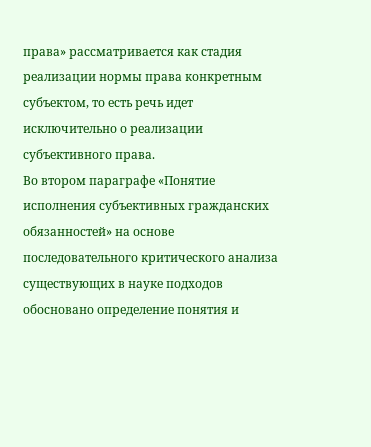права» рассматривается как стадия реализации нормы права конкретным субъектом, то есть речь идет исключительно о реализации субъективного права.
Во втором параграфе «Понятие исполнения субъективных гражданских обязанностей» на основе последовательного критического анализа существующих в науке подходов обосновано определение понятия и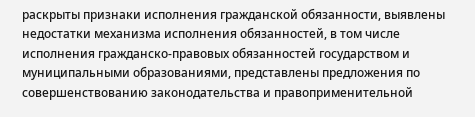раскрыты признаки исполнения гражданской обязанности, выявлены недостатки механизма исполнения обязанностей, в том числе исполнения гражданско-правовых обязанностей государством и муниципальными образованиями, представлены предложения по совершенствованию законодательства и правоприменительной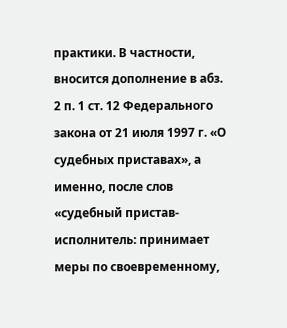практики. В частности, вносится дополнение в абз. 2 п. 1 ст. 12 Федерального закона от 21 июля 1997 г. «О судебных приставах», а именно, после слов «судебный пристав-исполнитель: принимает меры по своевременному,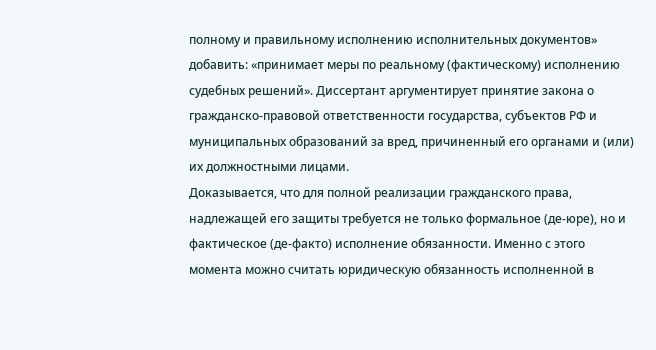полному и правильному исполнению исполнительных документов» добавить: «принимает меры по реальному (фактическому) исполнению судебных решений». Диссертант аргументирует принятие закона о гражданско-правовой ответственности государства, субъектов РФ и муниципальных образований за вред, причиненный его органами и (или) их должностными лицами.
Доказывается, что для полной реализации гражданского права, надлежащей его защиты требуется не только формальное (де-юре), но и фактическое (де-факто) исполнение обязанности. Именно с этого момента можно считать юридическую обязанность исполненной в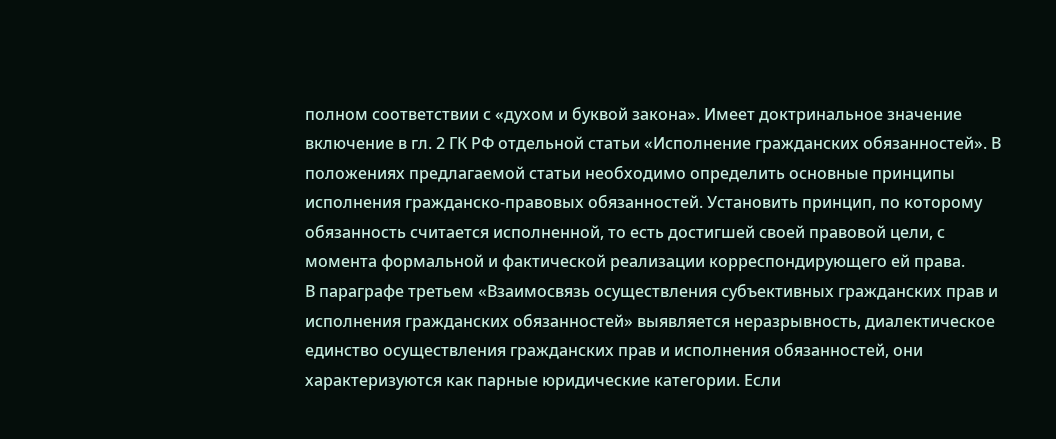полном соответствии с «духом и буквой закона». Имеет доктринальное значение включение в гл. 2 ГК РФ отдельной статьи «Исполнение гражданских обязанностей». В положениях предлагаемой статьи необходимо определить основные принципы исполнения гражданско-правовых обязанностей. Установить принцип, по которому обязанность считается исполненной, то есть достигшей своей правовой цели, с момента формальной и фактической реализации корреспондирующего ей права.
В параграфе третьем «Взаимосвязь осуществления субъективных гражданских прав и исполнения гражданских обязанностей» выявляется неразрывность, диалектическое единство осуществления гражданских прав и исполнения обязанностей, они характеризуются как парные юридические категории. Если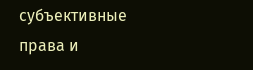субъективные права и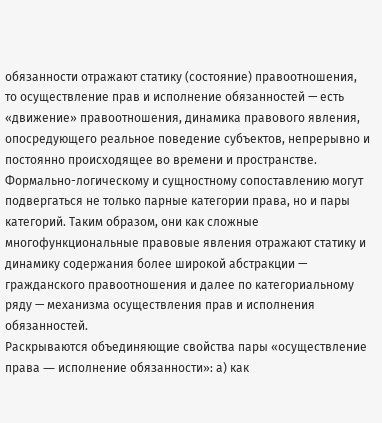обязанности отражают статику (состояние) правоотношения, то осуществление прав и исполнение обязанностей — есть «движение» правоотношения, динамика правового явления, опосредующего реальное поведение субъектов, непрерывно и постоянно происходящее во времени и пространстве. Формально-логическому и сущностному сопоставлению могут подвергаться не только парные категории права, но и пары категорий. Таким образом, они как сложные многофункциональные правовые явления отражают статику и динамику содержания более широкой абстракции — гражданского правоотношения и далее по категориальному ряду — механизма осуществления прав и исполнения обязанностей.
Раскрываются объединяющие свойства пары «осуществление права ― исполнение обязанности»: а) как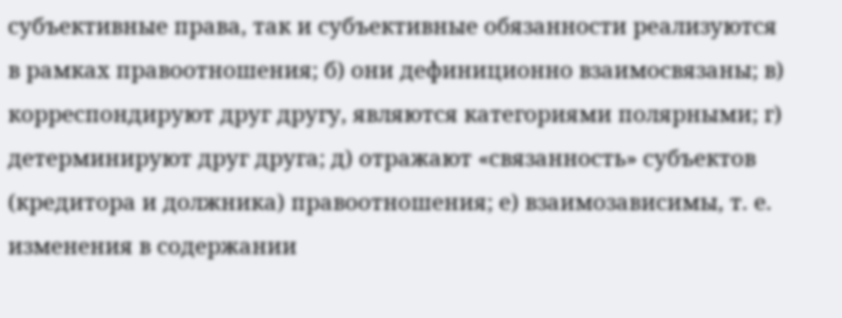субъективные права, так и субъективные обязанности реализуются в рамках правоотношения; б) они дефиниционно взаимосвязаны; в) корреспондируют друг другу, являются категориями полярными; г) детерминируют друг друга; д) отражают «связанность» субъектов (кредитора и должника) правоотношения; е) взаимозависимы, т. е. изменения в содержании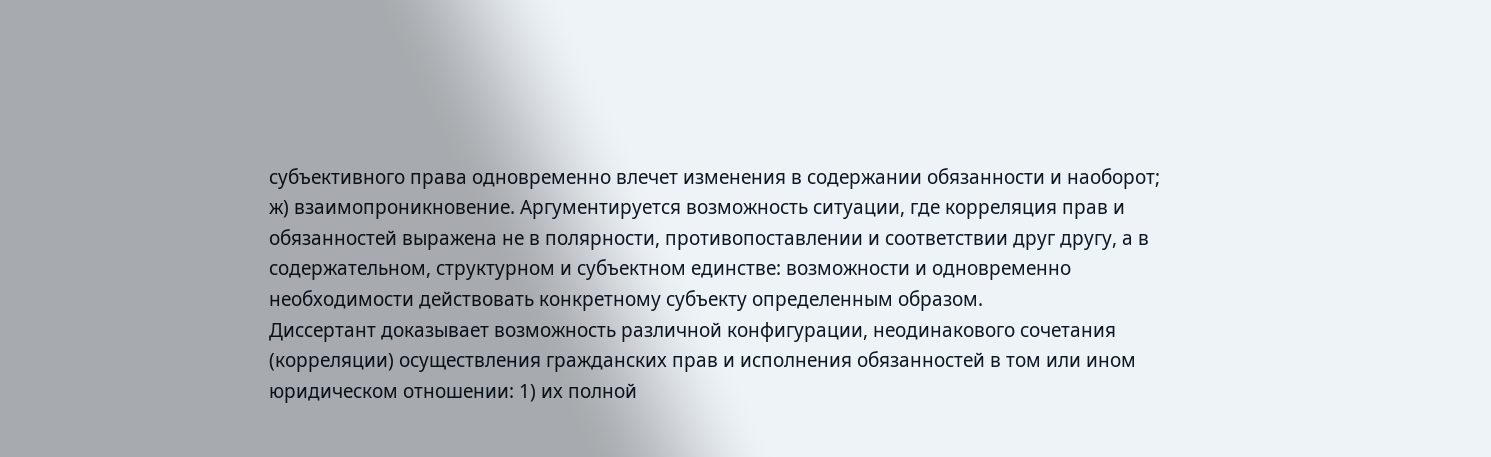субъективного права одновременно влечет изменения в содержании обязанности и наоборот; ж) взаимопроникновение. Аргументируется возможность ситуации, где корреляция прав и обязанностей выражена не в полярности, противопоставлении и соответствии друг другу, а в содержательном, структурном и субъектном единстве: возможности и одновременно необходимости действовать конкретному субъекту определенным образом.
Диссертант доказывает возможность различной конфигурации, неодинакового сочетания (корреляции) осуществления гражданских прав и исполнения обязанностей в том или ином юридическом отношении: 1) их полной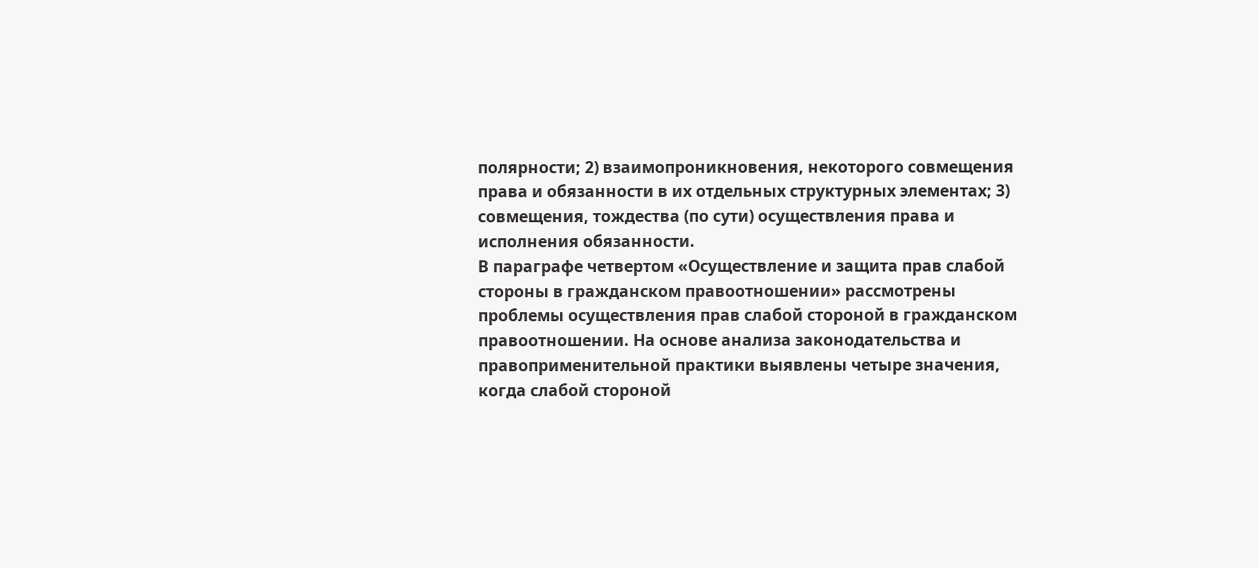полярности; 2) взаимопроникновения, некоторого совмещения права и обязанности в их отдельных структурных элементах; 3) совмещения, тождества (по сути) осуществления права и исполнения обязанности.
В параграфе четвертом «Осуществление и защита прав слабой стороны в гражданском правоотношении» рассмотрены проблемы осуществления прав слабой стороной в гражданском правоотношении. На основе анализа законодательства и правоприменительной практики выявлены четыре значения, когда слабой стороной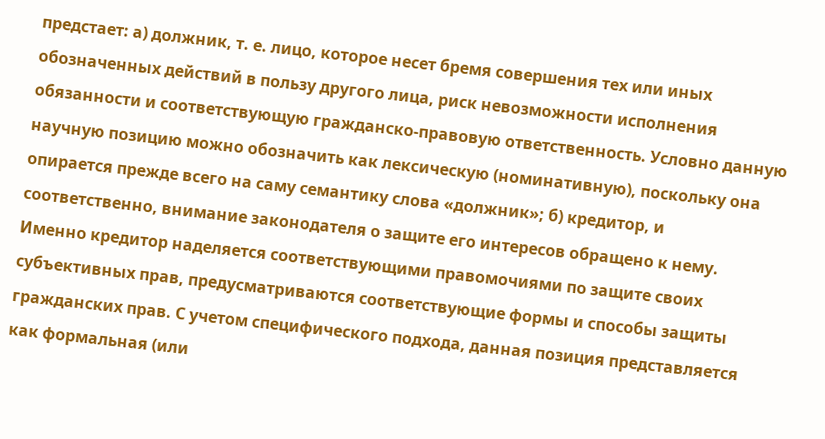предстает: а) должник, т. е. лицо, которое несет бремя совершения тех или иных обозначенных действий в пользу другого лица, риск невозможности исполнения обязанности и соответствующую гражданско-правовую ответственность. Условно данную научную позицию можно обозначить как лексическую (номинативную), поскольку она опирается прежде всего на саму семантику слова «должник»; б) кредитор, и соответственно, внимание законодателя о защите его интересов обращено к нему. Именно кредитор наделяется соответствующими правомочиями по защите своих субъективных прав, предусматриваются соответствующие формы и способы защиты гражданских прав. С учетом специфического подхода, данная позиция представляется как формальная (или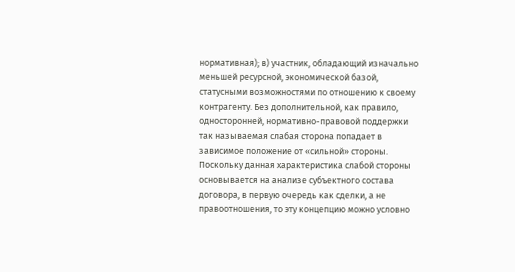нормативная); в) участник, обладающий изначально меньшей ресурсной, экономической базой, статусными возможностями по отношению к своему контрагенту. Без дополнительной, как правило, односторонней, нормативно-правовой поддержки так называемая слабая сторона попадает в зависимое положение от «сильной» стороны. Поскольку данная характеристика слабой стороны основывается на анализе субъектного состава договора, в первую очередь как сделки, а не правоотношения, то эту концепцию можно условно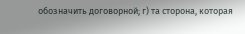обозначить договорной; г) та сторона, которая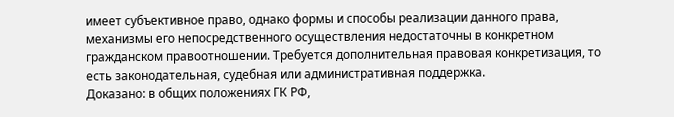имеет субъективное право, однако формы и способы реализации данного права, механизмы его непосредственного осуществления недостаточны в конкретном гражданском правоотношении. Требуется дополнительная правовая конкретизация, то есть законодательная, судебная или административная поддержка.
Доказано: в общих положениях ГК РФ,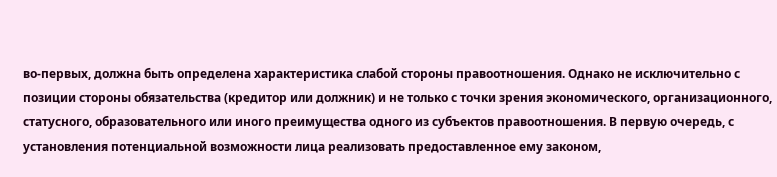во-первых, должна быть определена характеристика слабой стороны правоотношения. Однако не исключительно с позиции стороны обязательства (кредитор или должник) и не только с точки зрения экономического, организационного, статусного, образовательного или иного преимущества одного из субъектов правоотношения. В первую очередь, с установления потенциальной возможности лица реализовать предоставленное ему законом,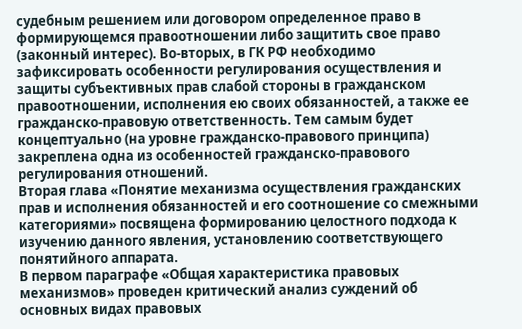судебным решением или договором определенное право в формирующемся правоотношении либо защитить свое право (законный интерес). Во-вторых, в ГК РФ необходимо зафиксировать особенности регулирования осуществления и защиты субъективных прав слабой стороны в гражданском правоотношении, исполнения ею своих обязанностей, а также ее гражданско-правовую ответственность. Тем самым будет концептуально (на уровне гражданско-правового принципа) закреплена одна из особенностей гражданско-правового регулирования отношений.
Вторая глава «Понятие механизма осуществления гражданских прав и исполнения обязанностей и его соотношение со смежными категориями» посвящена формированию целостного подхода к изучению данного явления, установлению соответствующего понятийного аппарата.
В первом параграфе «Общая характеристика правовых механизмов» проведен критический анализ суждений об основных видах правовых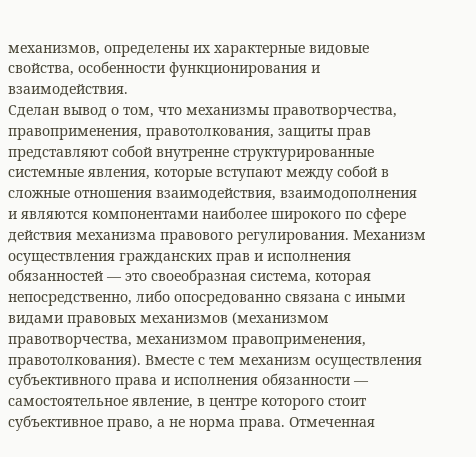механизмов, определены их характерные видовые свойства, особенности функционирования и взаимодействия.
Сделан вывод о том, что механизмы правотворчества, правоприменения, правотолкования, защиты прав представляют собой внутренне структурированные системные явления, которые вступают между собой в сложные отношения взаимодействия, взаимодополнения и являются компонентами наиболее широкого по сфере действия механизма правового регулирования. Механизм осуществления гражданских прав и исполнения обязанностей ― это своеобразная система, которая непосредственно, либо опосредованно связана с иными видами правовых механизмов (механизмом правотворчества, механизмом правоприменения, правотолкования). Вместе с тем механизм осуществления субъективного права и исполнения обязанности — самостоятельное явление, в центре которого стоит субъективное право, а не норма права. Отмеченная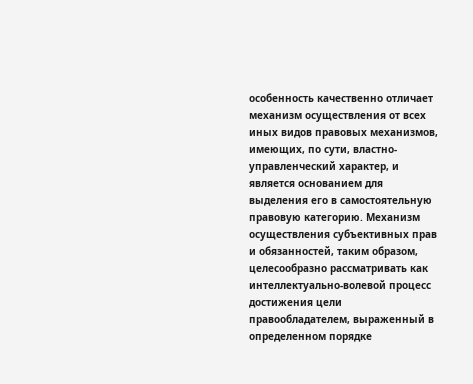особенность качественно отличает механизм осуществления от всех иных видов правовых механизмов, имеющих, по сути, властно-управленческий характер, и является основанием для выделения его в самостоятельную правовую категорию. Механизм осуществления субъективных прав и обязанностей, таким образом, целесообразно рассматривать как интеллектуально-волевой процесс достижения цели правообладателем, выраженный в определенном порядке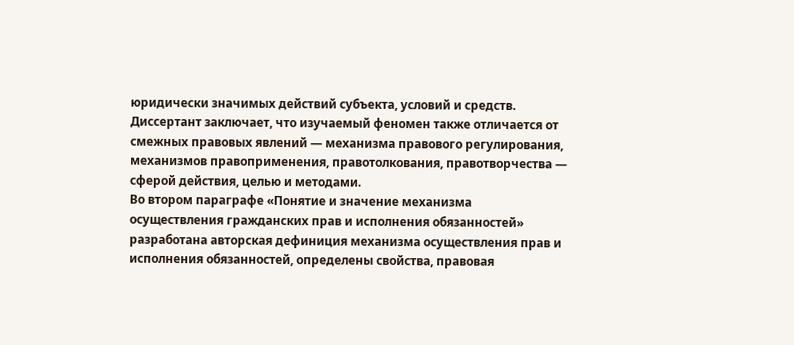юридически значимых действий субъекта, условий и средств.
Диссертант заключает, что изучаемый феномен также отличается от смежных правовых явлений — механизма правового регулирования, механизмов правоприменения, правотолкования, правотворчества — сферой действия, целью и методами.
Во втором параграфе «Понятие и значение механизма осуществления гражданских прав и исполнения обязанностей» разработана авторская дефиниция механизма осуществления прав и исполнения обязанностей, определены свойства, правовая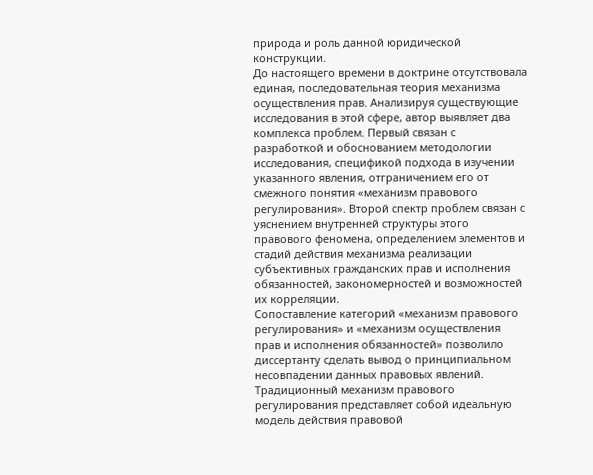природа и роль данной юридической конструкции.
До настоящего времени в доктрине отсутствовала единая, последовательная теория механизма осуществления прав. Анализируя существующие исследования в этой сфере, автор выявляет два комплекса проблем. Первый связан с разработкой и обоснованием методологии исследования, спецификой подхода в изучении указанного явления, отграничением его от смежного понятия «механизм правового регулирования». Второй спектр проблем связан с уяснением внутренней структуры этого правового феномена, определением элементов и стадий действия механизма реализации субъективных гражданских прав и исполнения обязанностей, закономерностей и возможностей их корреляции.
Сопоставление категорий «механизм правового регулирования» и «механизм осуществления прав и исполнения обязанностей» позволило диссертанту сделать вывод о принципиальном несовпадении данных правовых явлений. Традиционный механизм правового регулирования представляет собой идеальную модель действия правовой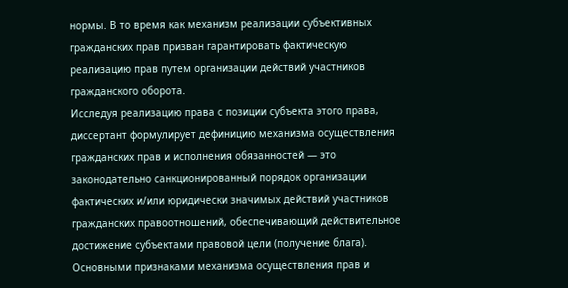нормы. В то время как механизм реализации субъективных гражданских прав призван гарантировать фактическую реализацию прав путем организации действий участников гражданского оборота.
Исследуя реализацию права с позиции субъекта этого права, диссертант формулирует дефиницию механизма осуществления гражданских прав и исполнения обязанностей — это законодательно санкционированный порядок организации фактических и/или юридически значимых действий участников гражданских правоотношений, обеспечивающий действительное достижение субъектами правовой цели (получение блага). Основными признаками механизма осуществления прав и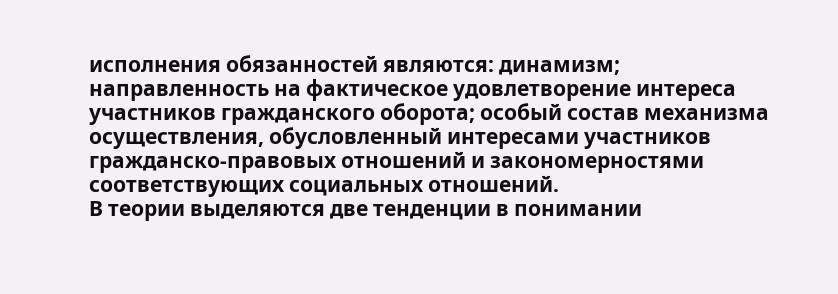исполнения обязанностей являются: динамизм; направленность на фактическое удовлетворение интереса участников гражданского оборота; особый состав механизма осуществления, обусловленный интересами участников гражданско-правовых отношений и закономерностями соответствующих социальных отношений.
В теории выделяются две тенденции в понимании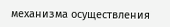механизма осуществления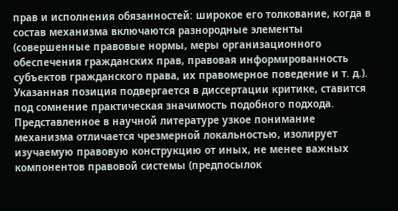прав и исполнения обязанностей: широкое его толкование, когда в состав механизма включаются разнородные элементы (совершенные правовые нормы, меры организационного обеспечения гражданских прав, правовая информированность субъектов гражданского права, их правомерное поведение и т. д.). Указанная позиция подвергается в диссертации критике, ставится под сомнение практическая значимость подобного подхода.
Представленное в научной литературе узкое понимание механизма отличается чрезмерной локальностью, изолирует изучаемую правовую конструкцию от иных, не менее важных компонентов правовой системы (предпосылок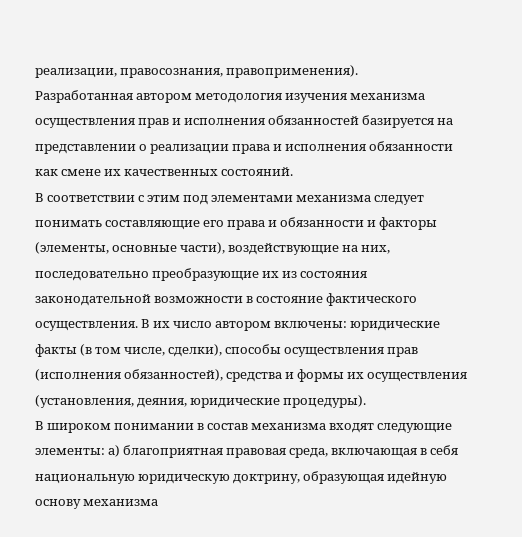реализации, правосознания, правоприменения).
Разработанная автором методология изучения механизма осуществления прав и исполнения обязанностей базируется на представлении о реализации права и исполнения обязанности как смене их качественных состояний.
В соответствии с этим под элементами механизма следует понимать составляющие его права и обязанности и факторы (элементы, основные части), воздействующие на них, последовательно преобразующие их из состояния законодательной возможности в состояние фактического осуществления. В их число автором включены: юридические факты (в том числе, сделки), способы осуществления прав (исполнения обязанностей), средства и формы их осуществления (установления, деяния, юридические процедуры).
В широком понимании в состав механизма входят следующие элементы: а) благоприятная правовая среда, включающая в себя национальную юридическую доктрину, образующая идейную основу механизма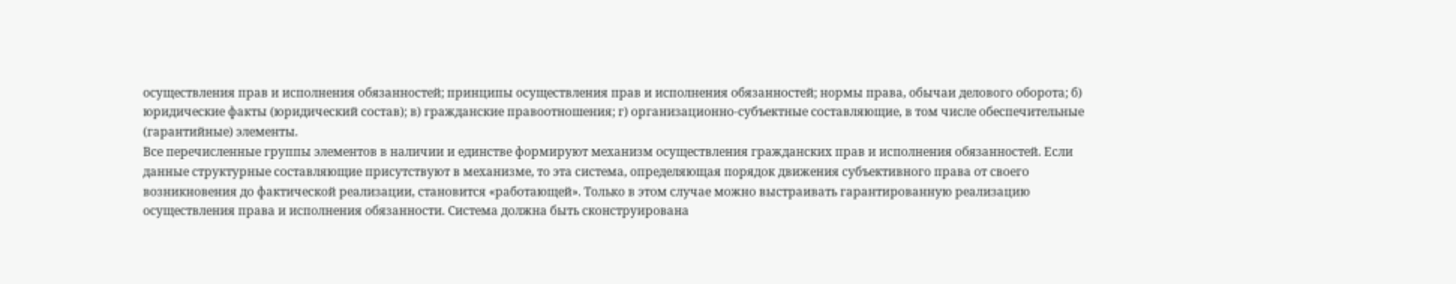осуществления прав и исполнения обязанностей; принципы осуществления прав и исполнения обязанностей; нормы права, обычаи делового оборота; б) юридические факты (юридический состав); в) гражданские правоотношения; г) организационно-субъектные составляющие, в том числе обеспечительные (гарантийные) элементы.
Все перечисленные группы элементов в наличии и единстве формируют механизм осуществления гражданских прав и исполнения обязанностей. Если данные структурные составляющие присутствуют в механизме, то эта система, определяющая порядок движения субъективного права от своего возникновения до фактической реализации, становится «работающей». Только в этом случае можно выстраивать гарантированную реализацию осуществления права и исполнения обязанности. Система должна быть сконструирована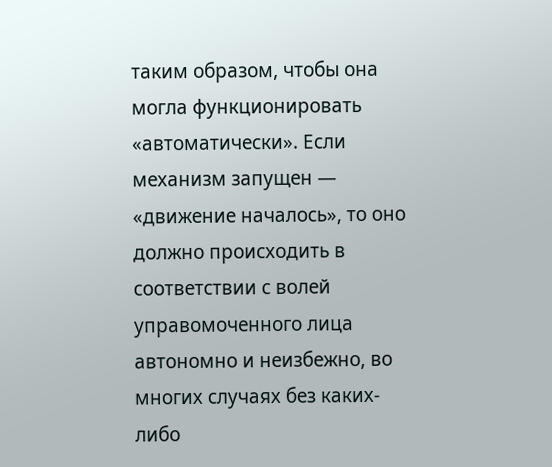таким образом, чтобы она могла функционировать «автоматически». Если механизм запущен — «движение началось», то оно должно происходить в соответствии с волей управомоченного лица автономно и неизбежно, во многих случаях без каких-либо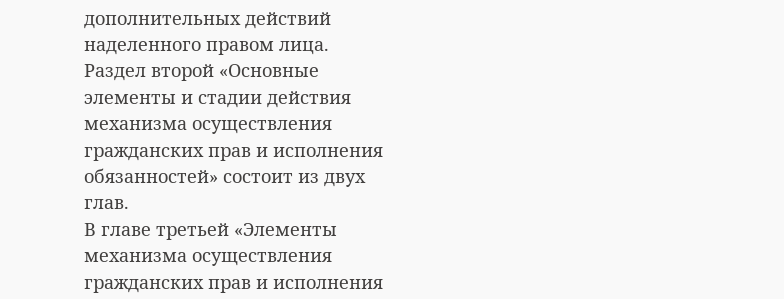дополнительных действий наделенного правом лица.
Раздел второй «Основные элементы и стадии действия механизма осуществления гражданских прав и исполнения обязанностей» состоит из двух глав.
В главе третьей «Элементы механизма осуществления гражданских прав и исполнения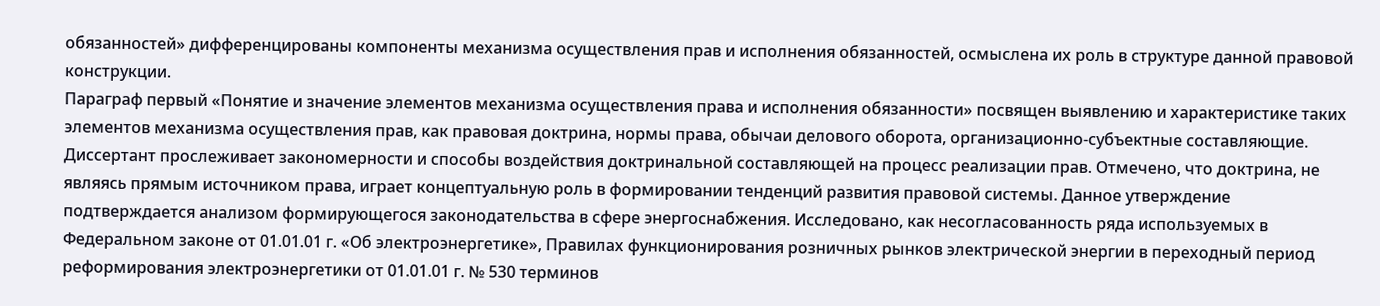обязанностей» дифференцированы компоненты механизма осуществления прав и исполнения обязанностей, осмыслена их роль в структуре данной правовой конструкции.
Параграф первый «Понятие и значение элементов механизма осуществления права и исполнения обязанности» посвящен выявлению и характеристике таких элементов механизма осуществления прав, как правовая доктрина, нормы права, обычаи делового оборота, организационно-субъектные составляющие.
Диссертант прослеживает закономерности и способы воздействия доктринальной составляющей на процесс реализации прав. Отмечено, что доктрина, не являясь прямым источником права, играет концептуальную роль в формировании тенденций развития правовой системы. Данное утверждение подтверждается анализом формирующегося законодательства в сфере энергоснабжения. Исследовано, как несогласованность ряда используемых в Федеральном законе от 01.01.01 г. «Об электроэнергетике», Правилах функционирования розничных рынков электрической энергии в переходный период реформирования электроэнергетики от 01.01.01 г. № 530 терминов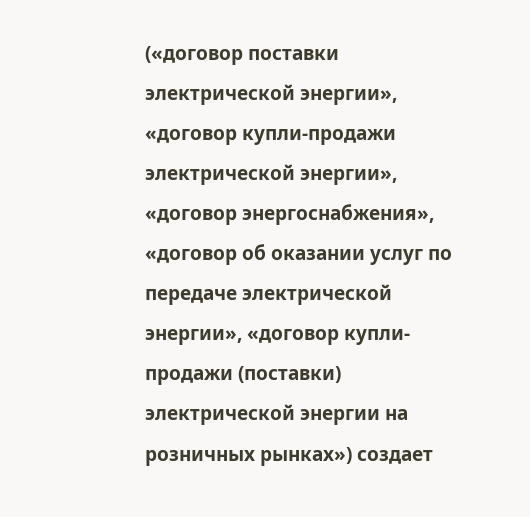(«договор поставки электрической энергии», «договор купли-продажи электрической энергии», «договор энергоснабжения», «договор об оказании услуг по передаче электрической энергии», «договор купли-продажи (поставки) электрической энергии на розничных рынках») создает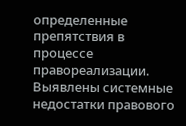определенные препятствия в процессе правореализации. Выявлены системные недостатки правового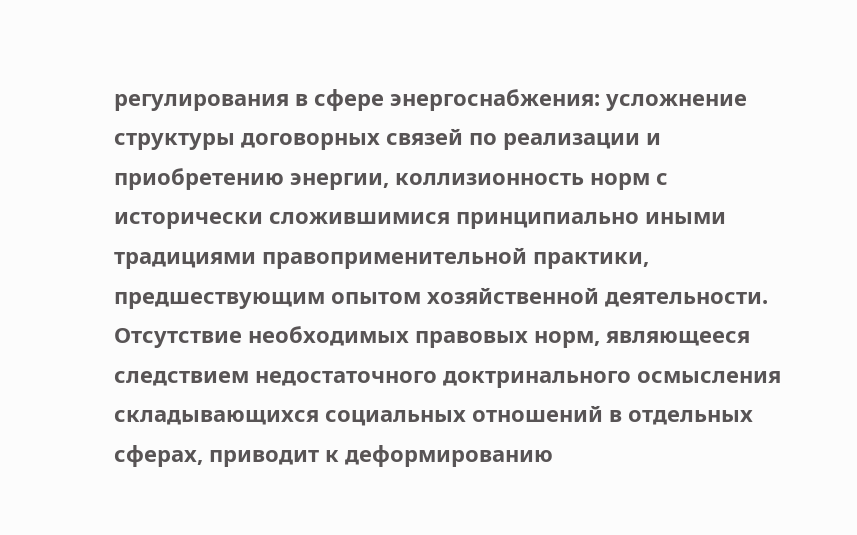регулирования в сфере энергоснабжения: усложнение структуры договорных связей по реализации и приобретению энергии, коллизионность норм с исторически сложившимися принципиально иными традициями правоприменительной практики, предшествующим опытом хозяйственной деятельности.
Отсутствие необходимых правовых норм, являющееся следствием недостаточного доктринального осмысления складывающихся социальных отношений в отдельных сферах, приводит к деформированию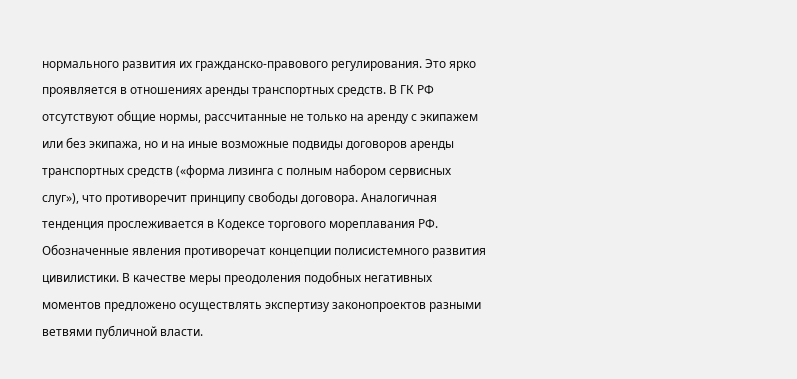нормального развития их гражданско-правового регулирования. Это ярко проявляется в отношениях аренды транспортных средств. В ГК РФ отсутствуют общие нормы, рассчитанные не только на аренду с экипажем или без экипажа, но и на иные возможные подвиды договоров аренды транспортных средств («форма лизинга с полным набором сервисных слуг»), что противоречит принципу свободы договора. Аналогичная тенденция прослеживается в Кодексе торгового мореплавания РФ. Обозначенные явления противоречат концепции полисистемного развития цивилистики. В качестве меры преодоления подобных негативных моментов предложено осуществлять экспертизу законопроектов разными ветвями публичной власти.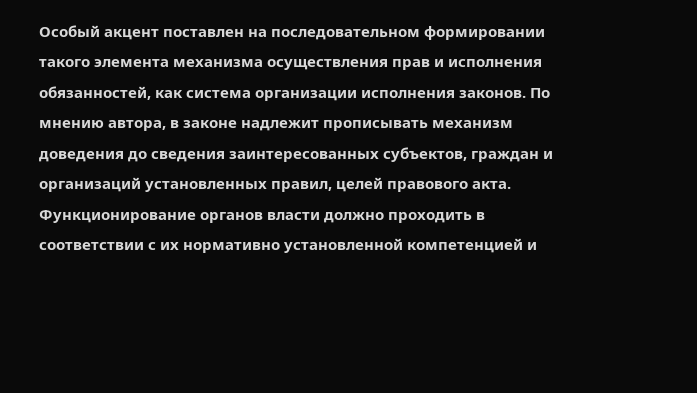Особый акцент поставлен на последовательном формировании такого элемента механизма осуществления прав и исполнения обязанностей, как система организации исполнения законов. По мнению автора, в законе надлежит прописывать механизм доведения до сведения заинтересованных субъектов, граждан и организаций установленных правил, целей правового акта. Функционирование органов власти должно проходить в соответствии с их нормативно установленной компетенцией и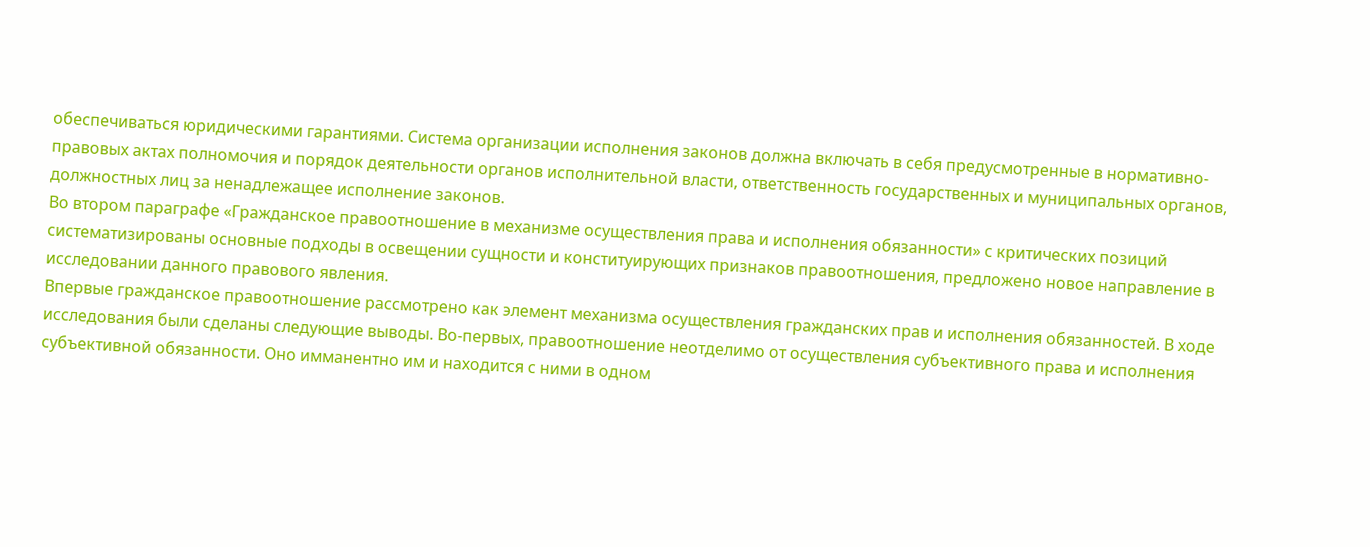обеспечиваться юридическими гарантиями. Система организации исполнения законов должна включать в себя предусмотренные в нормативно-правовых актах полномочия и порядок деятельности органов исполнительной власти, ответственность государственных и муниципальных органов, должностных лиц за ненадлежащее исполнение законов.
Во втором параграфе «Гражданское правоотношение в механизме осуществления права и исполнения обязанности» с критических позиций систематизированы основные подходы в освещении сущности и конституирующих признаков правоотношения, предложено новое направление в исследовании данного правового явления.
Впервые гражданское правоотношение рассмотрено как элемент механизма осуществления гражданских прав и исполнения обязанностей. В ходе исследования были сделаны следующие выводы. Во-первых, правоотношение неотделимо от осуществления субъективного права и исполнения субъективной обязанности. Оно имманентно им и находится с ними в одном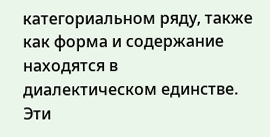категориальном ряду, также как форма и содержание находятся в диалектическом единстве. Эти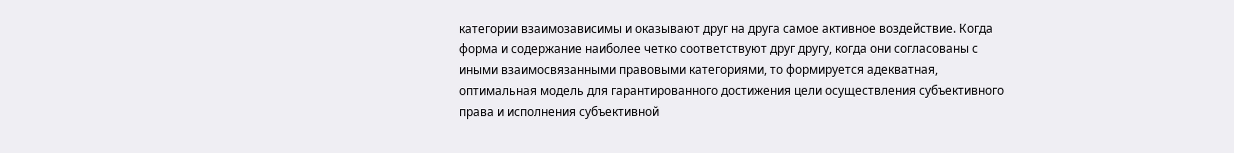категории взаимозависимы и оказывают друг на друга самое активное воздействие. Когда форма и содержание наиболее четко соответствуют друг другу, когда они согласованы с иными взаимосвязанными правовыми категориями, то формируется адекватная, оптимальная модель для гарантированного достижения цели осуществления субъективного права и исполнения субъективной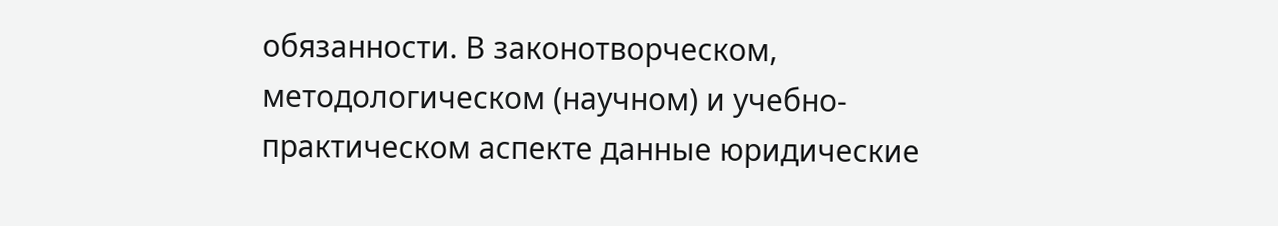обязанности. В законотворческом, методологическом (научном) и учебно-практическом аспекте данные юридические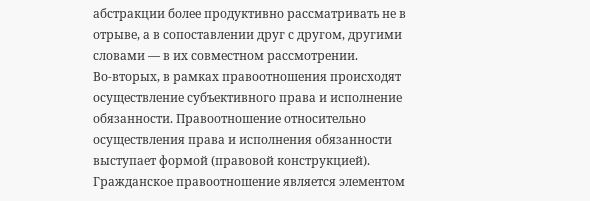абстракции более продуктивно рассматривать не в отрыве, а в сопоставлении друг с другом, другими словами — в их совместном рассмотрении.
Во-вторых, в рамках правоотношения происходят осуществление субъективного права и исполнение обязанности. Правоотношение относительно осуществления права и исполнения обязанности выступает формой (правовой конструкцией). Гражданское правоотношение является элементом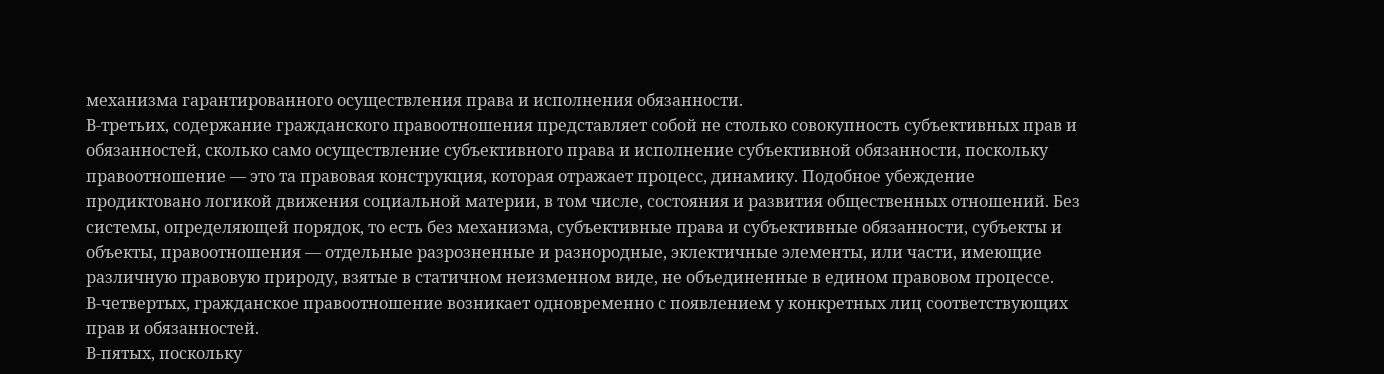механизма гарантированного осуществления права и исполнения обязанности.
В-третьих, содержание гражданского правоотношения представляет собой не столько совокупность субъективных прав и обязанностей, сколько само осуществление субъективного права и исполнение субъективной обязанности, поскольку правоотношение — это та правовая конструкция, которая отражает процесс, динамику. Подобное убеждение продиктовано логикой движения социальной материи, в том числе, состояния и развития общественных отношений. Без системы, определяющей порядок, то есть без механизма, субъективные права и субъективные обязанности, субъекты и объекты, правоотношения — отдельные разрозненные и разнородные, эклектичные элементы, или части, имеющие различную правовую природу, взятые в статичном неизменном виде, не объединенные в едином правовом процессе.
В-четвертых, гражданское правоотношение возникает одновременно с появлением у конкретных лиц соответствующих прав и обязанностей.
В-пятых, поскольку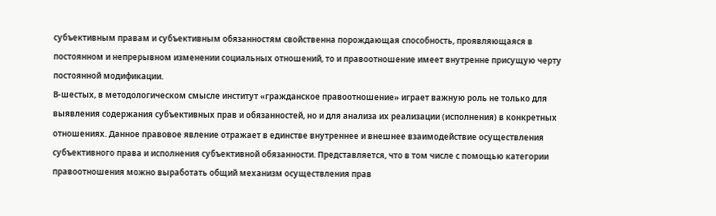субъективным правам и субъективным обязанностям свойственна порождающая способность, проявляющаяся в постоянном и непрерывном изменении социальных отношений, то и правоотношение имеет внутренне присущую черту постоянной модификации.
В-шестых, в методологическом смысле институт «гражданское правоотношение» играет важную роль не только для выявления содержания субъективных прав и обязанностей, но и для анализа их реализации (исполнения) в конкретных отношениях. Данное правовое явление отражает в единстве внутреннее и внешнее взаимодействие осуществления субъективного права и исполнения субъективной обязанности. Представляется, что в том числе с помощью категории правоотношения можно выработать общий механизм осуществления прав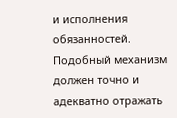и исполнения обязанностей. Подобный механизм должен точно и адекватно отражать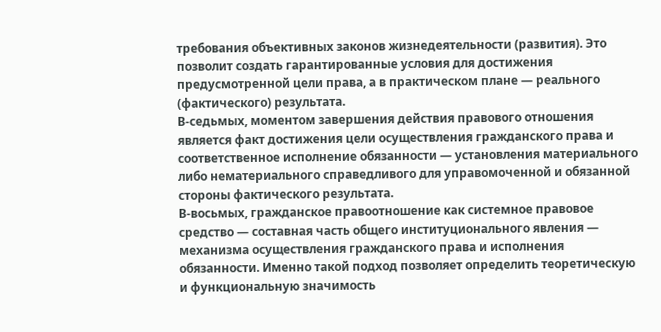требования объективных законов жизнедеятельности (развития). Это позволит создать гарантированные условия для достижения предусмотренной цели права, а в практическом плане — реального (фактического) результата.
В-седьмых, моментом завершения действия правового отношения является факт достижения цели осуществления гражданского права и соответственное исполнение обязанности — установления материального либо нематериального справедливого для управомоченной и обязанной стороны фактического результата.
В-восьмых, гражданское правоотношение как системное правовое средство ― составная часть общего институционального явления — механизма осуществления гражданского права и исполнения обязанности. Именно такой подход позволяет определить теоретическую и функциональную значимость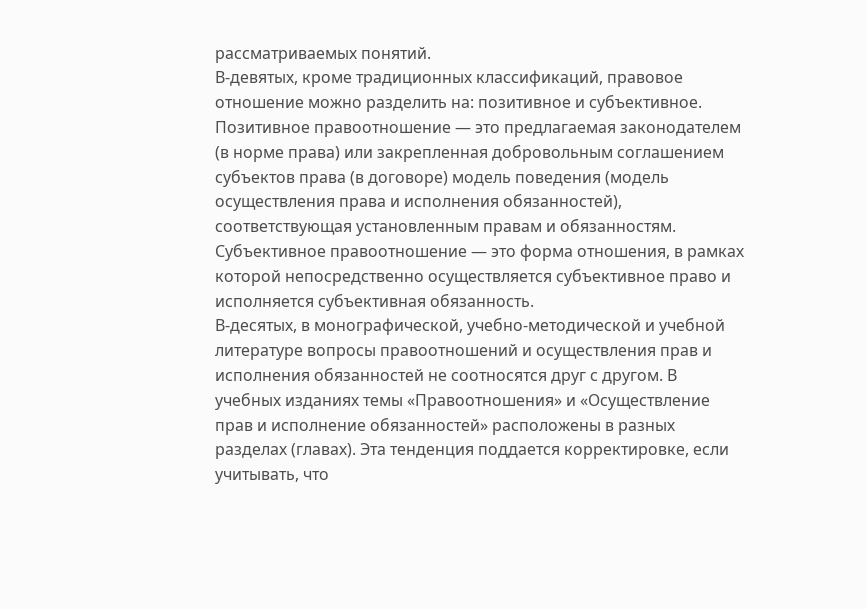рассматриваемых понятий.
В-девятых, кроме традиционных классификаций, правовое отношение можно разделить на: позитивное и субъективное. Позитивное правоотношение — это предлагаемая законодателем (в норме права) или закрепленная добровольным соглашением субъектов права (в договоре) модель поведения (модель осуществления права и исполнения обязанностей), соответствующая установленным правам и обязанностям. Субъективное правоотношение — это форма отношения, в рамках которой непосредственно осуществляется субъективное право и исполняется субъективная обязанность.
В-десятых, в монографической, учебно-методической и учебной литературе вопросы правоотношений и осуществления прав и исполнения обязанностей не соотносятся друг с другом. В учебных изданиях темы «Правоотношения» и «Осуществление прав и исполнение обязанностей» расположены в разных разделах (главах). Эта тенденция поддается корректировке, если учитывать, что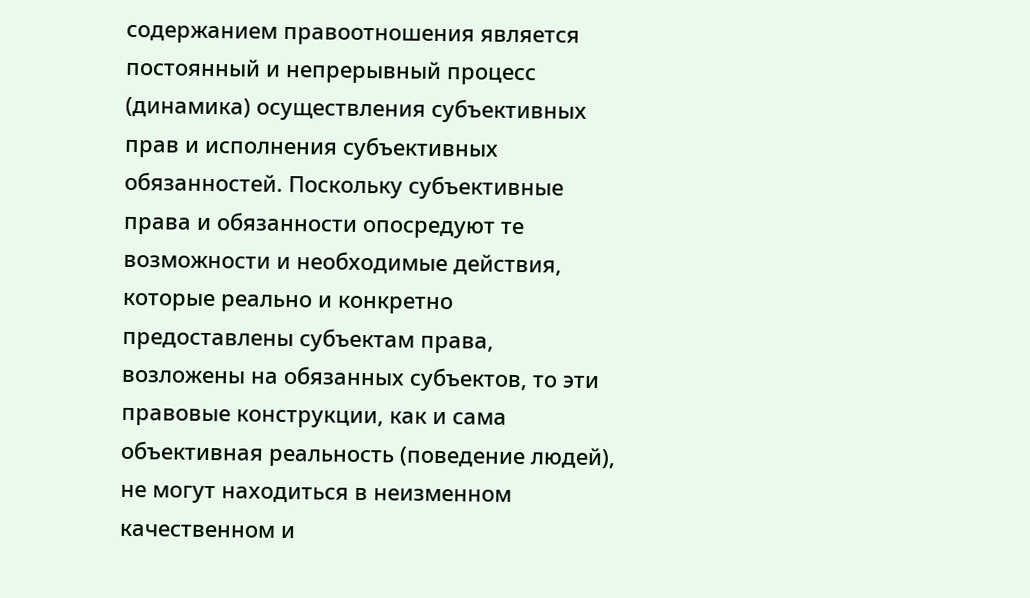содержанием правоотношения является постоянный и непрерывный процесс (динамика) осуществления субъективных прав и исполнения субъективных обязанностей. Поскольку субъективные права и обязанности опосредуют те возможности и необходимые действия, которые реально и конкретно предоставлены субъектам права, возложены на обязанных субъектов, то эти правовые конструкции, как и сама объективная реальность (поведение людей), не могут находиться в неизменном качественном и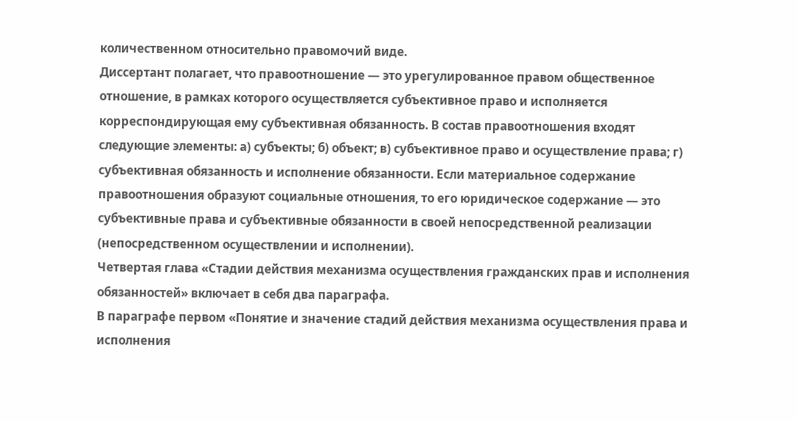количественном относительно правомочий виде.
Диссертант полагает, что правоотношение ― это урегулированное правом общественное отношение, в рамках которого осуществляется субъективное право и исполняется корреспондирующая ему субъективная обязанность. В состав правоотношения входят следующие элементы: а) субъекты; б) объект; в) субъективное право и осуществление права; г) субъективная обязанность и исполнение обязанности. Если материальное содержание правоотношения образуют социальные отношения, то его юридическое содержание — это субъективные права и субъективные обязанности в своей непосредственной реализации (непосредственном осуществлении и исполнении).
Четвертая глава «Стадии действия механизма осуществления гражданских прав и исполнения обязанностей» включает в себя два параграфа.
В параграфе первом «Понятие и значение стадий действия механизма осуществления права и исполнения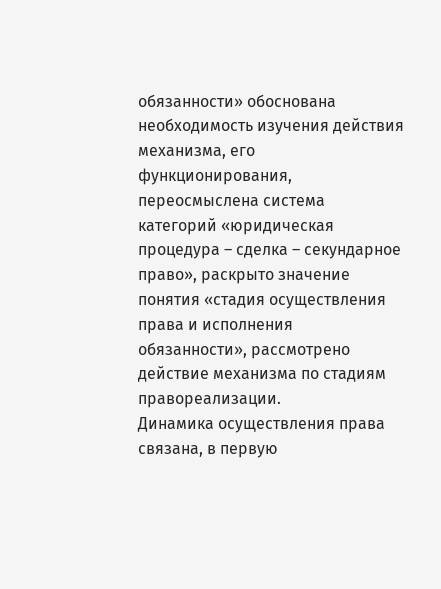обязанности» обоснована необходимость изучения действия механизма, его функционирования, переосмыслена система категорий «юридическая процедура – сделка – секундарное право», раскрыто значение понятия «стадия осуществления права и исполнения обязанности», рассмотрено действие механизма по стадиям правореализации.
Динамика осуществления права связана, в первую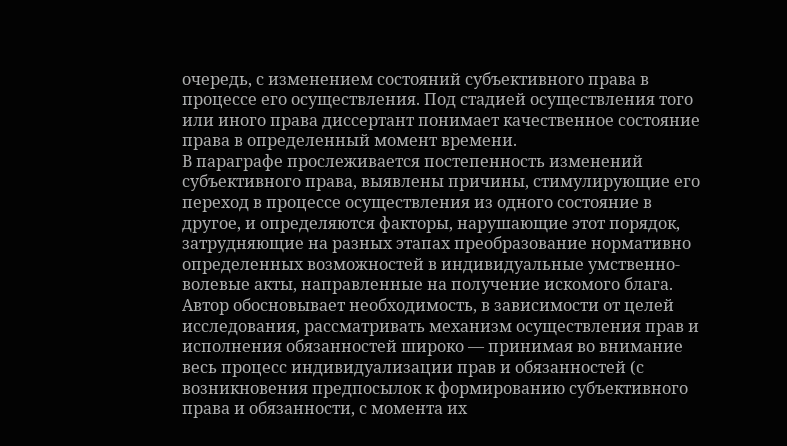очередь, с изменением состояний субъективного права в процессе его осуществления. Под стадией осуществления того или иного права диссертант понимает качественное состояние права в определенный момент времени.
В параграфе прослеживается постепенность изменений субъективного права, выявлены причины, стимулирующие его переход в процессе осуществления из одного состояние в другое, и определяются факторы, нарушающие этот порядок, затрудняющие на разных этапах преобразование нормативно определенных возможностей в индивидуальные умственно-волевые акты, направленные на получение искомого блага.
Автор обосновывает необходимость, в зависимости от целей исследования, рассматривать механизм осуществления прав и исполнения обязанностей широко — принимая во внимание весь процесс индивидуализации прав и обязанностей (с возникновения предпосылок к формированию субъективного права и обязанности, с момента их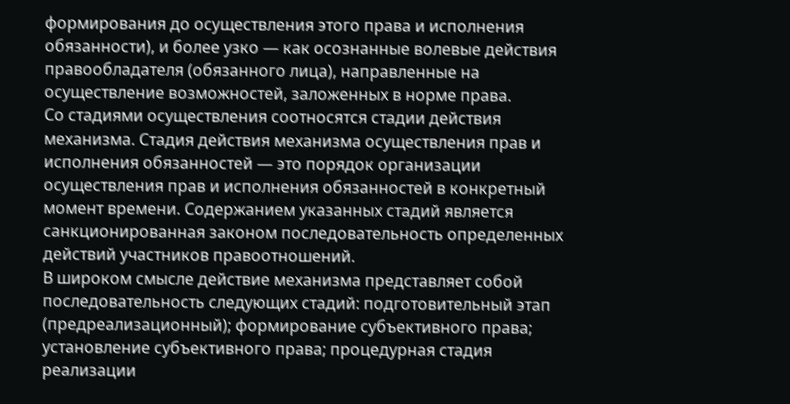формирования до осуществления этого права и исполнения обязанности), и более узко — как осознанные волевые действия правообладателя (обязанного лица), направленные на осуществление возможностей, заложенных в норме права.
Со стадиями осуществления соотносятся стадии действия механизма. Стадия действия механизма осуществления прав и исполнения обязанностей — это порядок организации осуществления прав и исполнения обязанностей в конкретный момент времени. Содержанием указанных стадий является санкционированная законом последовательность определенных действий участников правоотношений.
В широком смысле действие механизма представляет собой последовательность следующих стадий: подготовительный этап (предреализационный); формирование субъективного права; установление субъективного права; процедурная стадия реализации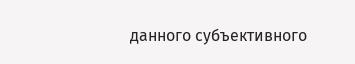данного субъективного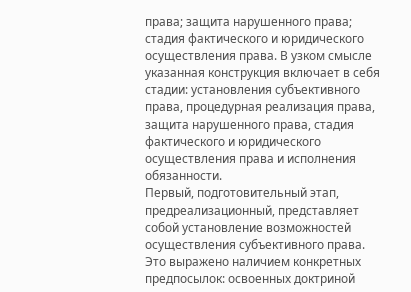права; защита нарушенного права; стадия фактического и юридического осуществления права. В узком смысле указанная конструкция включает в себя стадии: установления субъективного права, процедурная реализация права, защита нарушенного права, стадия фактического и юридического осуществления права и исполнения обязанности.
Первый, подготовительный этап, предреализационный, представляет собой установление возможностей осуществления субъективного права. Это выражено наличием конкретных предпосылок: освоенных доктриной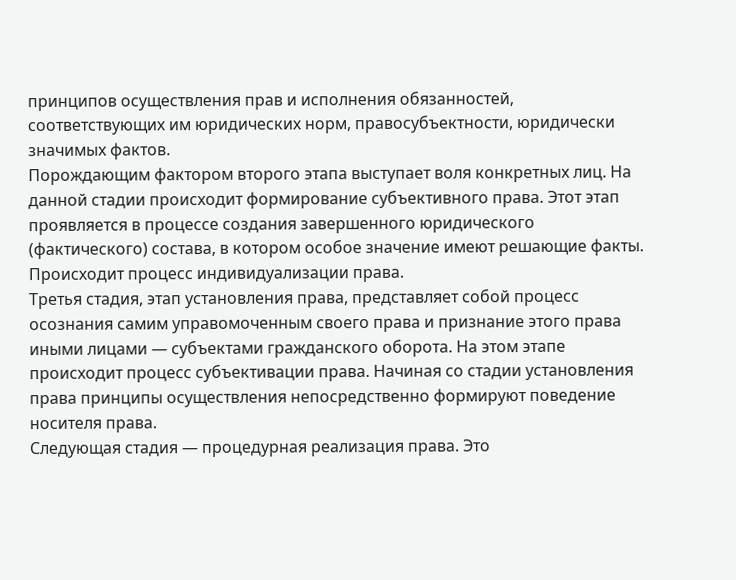принципов осуществления прав и исполнения обязанностей, соответствующих им юридических норм, правосубъектности, юридически значимых фактов.
Порождающим фактором второго этапа выступает воля конкретных лиц. На данной стадии происходит формирование субъективного права. Этот этап проявляется в процессе создания завершенного юридического (фактического) состава, в котором особое значение имеют решающие факты. Происходит процесс индивидуализации права.
Третья стадия, этап установления права, представляет собой процесс осознания самим управомоченным своего права и признание этого права иными лицами — субъектами гражданского оборота. На этом этапе происходит процесс субъективации права. Начиная со стадии установления права принципы осуществления непосредственно формируют поведение носителя права.
Следующая стадия ― процедурная реализация права. Это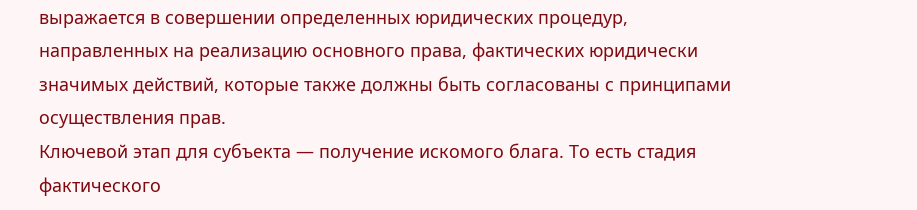выражается в совершении определенных юридических процедур, направленных на реализацию основного права, фактических юридически значимых действий, которые также должны быть согласованы с принципами осуществления прав.
Ключевой этап для субъекта — получение искомого блага. То есть стадия фактического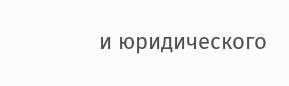и юридического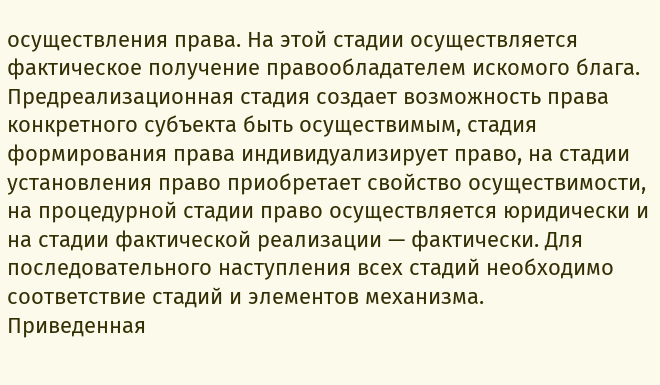осуществления права. На этой стадии осуществляется фактическое получение правообладателем искомого блага.
Предреализационная стадия создает возможность права конкретного субъекта быть осуществимым, стадия формирования права индивидуализирует право, на стадии установления право приобретает свойство осуществимости, на процедурной стадии право осуществляется юридически и на стадии фактической реализации — фактически. Для последовательного наступления всех стадий необходимо соответствие стадий и элементов механизма.
Приведенная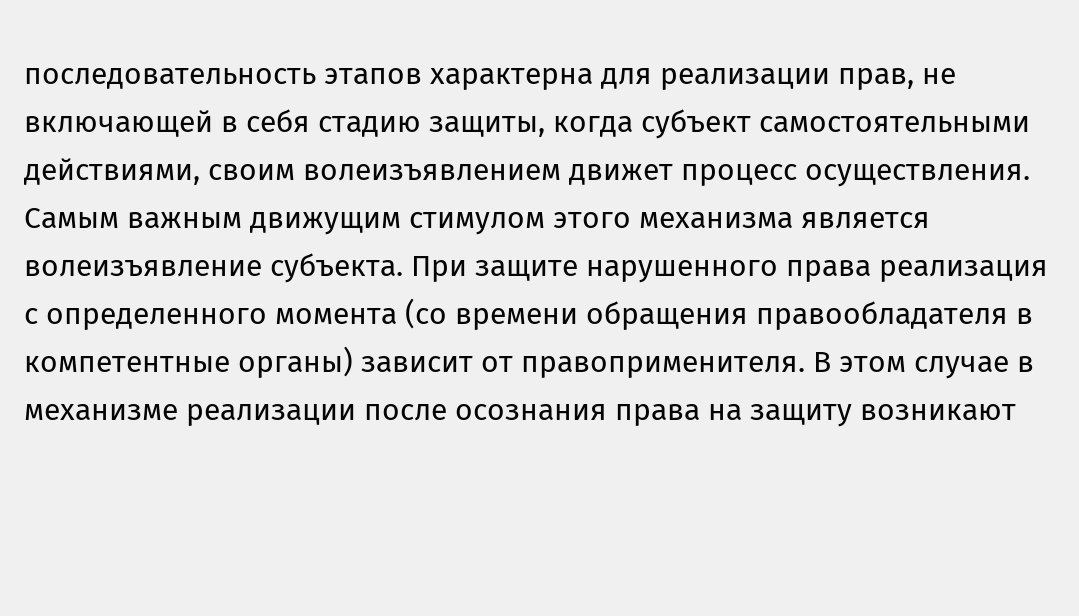последовательность этапов характерна для реализации прав, не включающей в себя стадию защиты, когда субъект самостоятельными действиями, своим волеизъявлением движет процесс осуществления. Самым важным движущим стимулом этого механизма является волеизъявление субъекта. При защите нарушенного права реализация с определенного момента (со времени обращения правообладателя в компетентные органы) зависит от правоприменителя. В этом случае в механизме реализации после осознания права на защиту возникают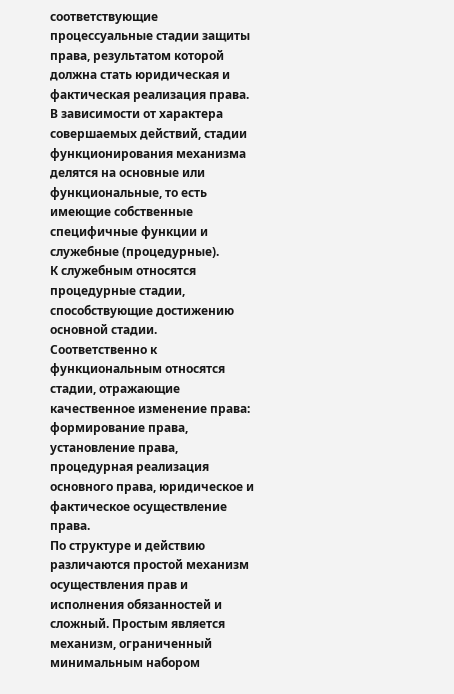соответствующие процессуальные стадии защиты права, результатом которой должна стать юридическая и фактическая реализация права.
В зависимости от характера совершаемых действий, стадии функционирования механизма делятся на основные или функциональные, то есть имеющие собственные специфичные функции и служебные (процедурные).
К служебным относятся процедурные стадии, способствующие достижению основной стадии. Соответственно к функциональным относятся стадии, отражающие качественное изменение права: формирование права, установление права, процедурная реализация основного права, юридическое и фактическое осуществление права.
По структуре и действию различаются простой механизм осуществления прав и исполнения обязанностей и сложный. Простым является механизм, ограниченный минимальным набором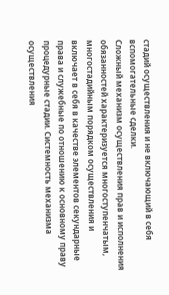стадий осуществления и не включающий в себя вспомогательные сделки.
Сложный механизм осуществления прав и исполнения обязанностей характеризуется многоступенчатым, многостадийным порядком осуществления и включает в себя в качестве элементов секундарные права и служебные по отношению к основному праву процедурные стадии. Системность механизма осуществления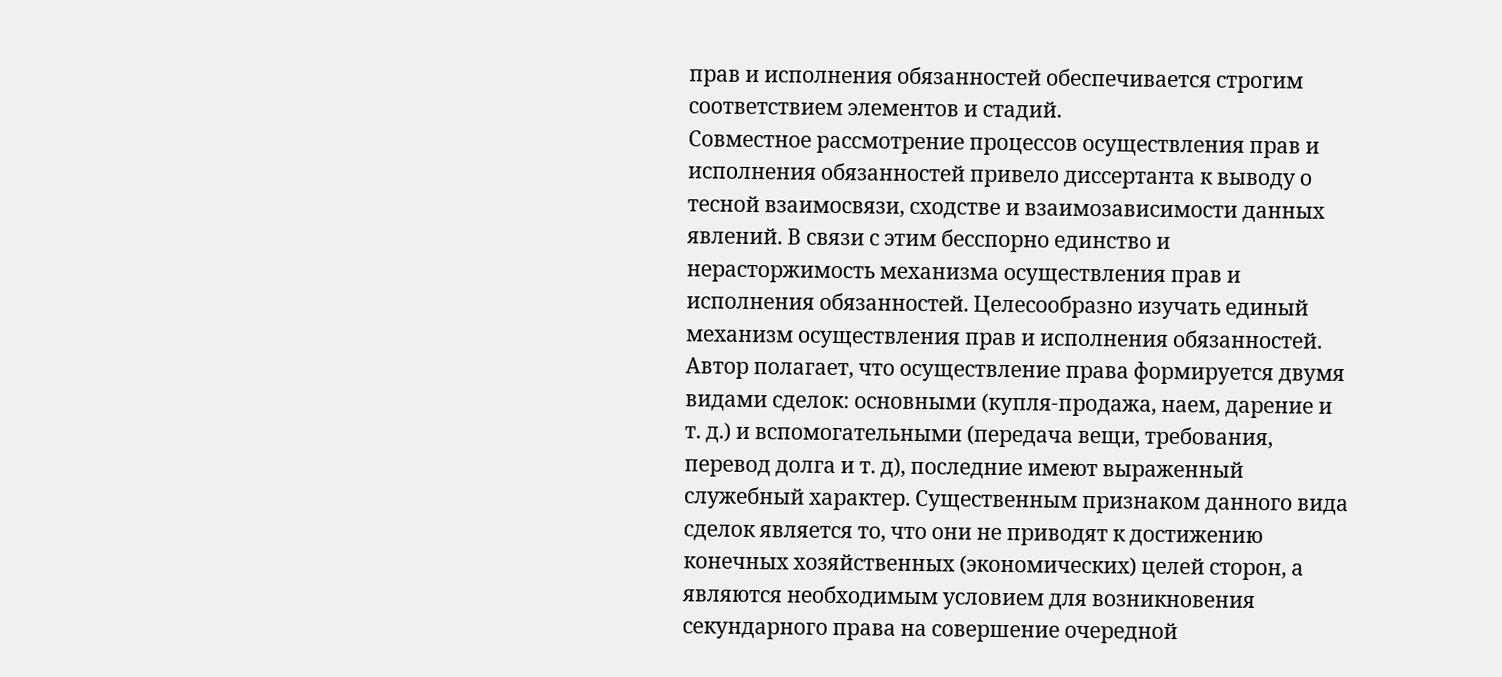прав и исполнения обязанностей обеспечивается строгим соответствием элементов и стадий.
Совместное рассмотрение процессов осуществления прав и исполнения обязанностей привело диссертанта к выводу о тесной взаимосвязи, сходстве и взаимозависимости данных явлений. В связи с этим бесспорно единство и нерасторжимость механизма осуществления прав и исполнения обязанностей. Целесообразно изучать единый механизм осуществления прав и исполнения обязанностей.
Автор полагает, что осуществление права формируется двумя видами сделок: основными (купля-продажа, наем, дарение и т. д.) и вспомогательными (передача вещи, требования, перевод долга и т. д), последние имеют выраженный служебный характер. Существенным признаком данного вида сделок является то, что они не приводят к достижению конечных хозяйственных (экономических) целей сторон, а являются необходимым условием для возникновения секундарного права на совершение очередной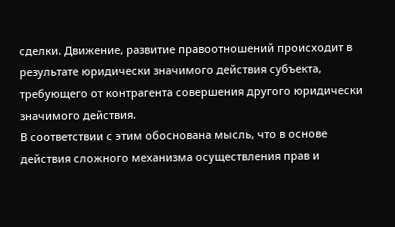сделки. Движение, развитие правоотношений происходит в результате юридически значимого действия субъекта, требующего от контрагента совершения другого юридически значимого действия.
В соответствии с этим обоснована мысль, что в основе действия сложного механизма осуществления прав и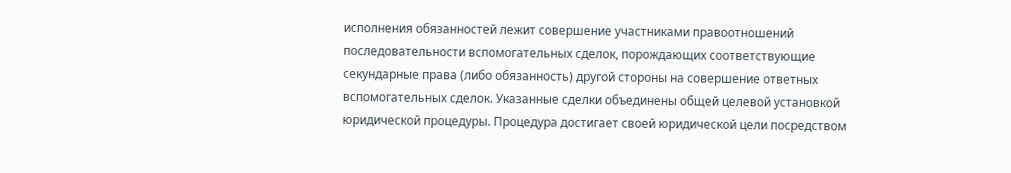исполнения обязанностей лежит совершение участниками правоотношений последовательности вспомогательных сделок, порождающих соответствующие секундарные права (либо обязанность) другой стороны на совершение ответных вспомогательных сделок. Указанные сделки объединены общей целевой установкой юридической процедуры. Процедура достигает своей юридической цели посредством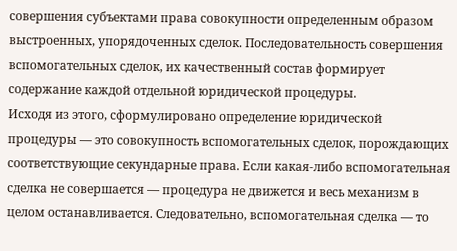совершения субъектами права совокупности определенным образом выстроенных, упорядоченных сделок. Последовательность совершения вспомогательных сделок, их качественный состав формирует содержание каждой отдельной юридической процедуры.
Исходя из этого, сформулировано определение юридической процедуры ― это совокупность вспомогательных сделок, порождающих соответствующие секундарные права. Если какая-либо вспомогательная сделка не совершается — процедура не движется и весь механизм в целом останавливается. Следовательно, вспомогательная сделка — то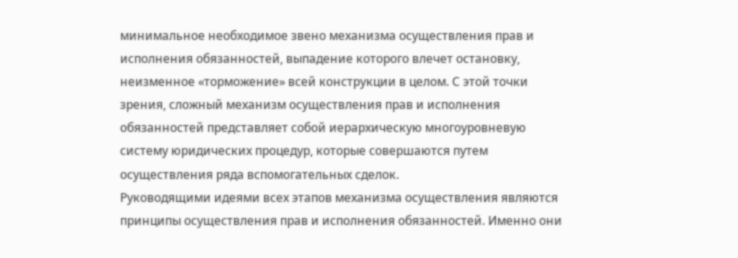минимальное необходимое звено механизма осуществления прав и исполнения обязанностей, выпадение которого влечет остановку, неизменное «торможение» всей конструкции в целом. С этой точки зрения, сложный механизм осуществления прав и исполнения обязанностей представляет собой иерархическую многоуровневую систему юридических процедур, которые совершаются путем осуществления ряда вспомогательных сделок.
Руководящими идеями всех этапов механизма осуществления являются принципы осуществления прав и исполнения обязанностей. Именно они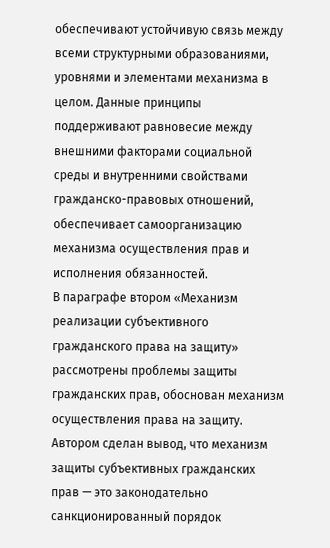обеспечивают устойчивую связь между всеми структурными образованиями, уровнями и элементами механизма в целом. Данные принципы поддерживают равновесие между внешними факторами социальной среды и внутренними свойствами гражданско-правовых отношений, обеспечивает самоорганизацию механизма осуществления прав и исполнения обязанностей.
В параграфе втором «Механизм реализации субъективного гражданского права на защиту» рассмотрены проблемы защиты гражданских прав, обоснован механизм осуществления права на защиту.
Автором сделан вывод, что механизм защиты субъективных гражданских прав — это законодательно санкционированный порядок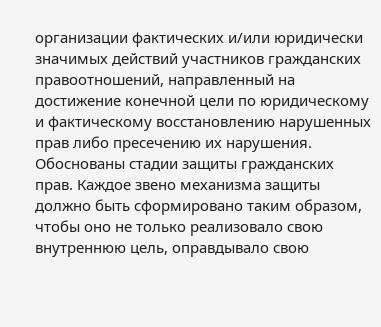организации фактических и/или юридически значимых действий участников гражданских правоотношений, направленный на достижение конечной цели по юридическому и фактическому восстановлению нарушенных прав либо пресечению их нарушения.
Обоснованы стадии защиты гражданских прав. Каждое звено механизма защиты должно быть сформировано таким образом, чтобы оно не только реализовало свою внутреннюю цель, оправдывало свою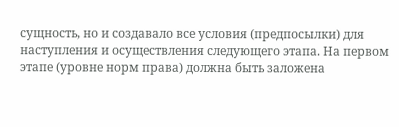сущность, но и создавало все условия (предпосылки) для наступления и осуществления следующего этапа. На первом этапе (уровне норм права) должна быть заложена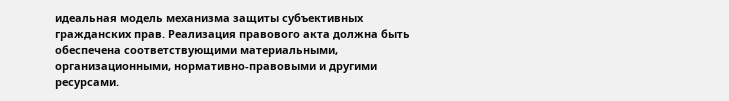идеальная модель механизма защиты субъективных гражданских прав. Реализация правового акта должна быть обеспечена соответствующими материальными, организационными, нормативно-правовыми и другими ресурсами.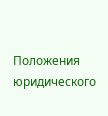Положения юридического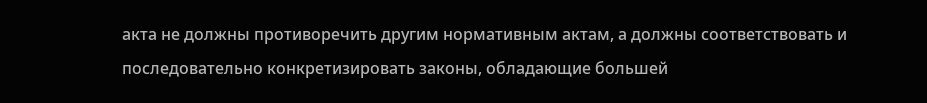акта не должны противоречить другим нормативным актам, а должны соответствовать и последовательно конкретизировать законы, обладающие большей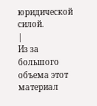юридической силой.
|
Из за большого объема этот материал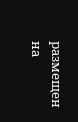размещен на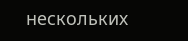нескольких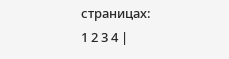страницах:
1 2 3 4 |